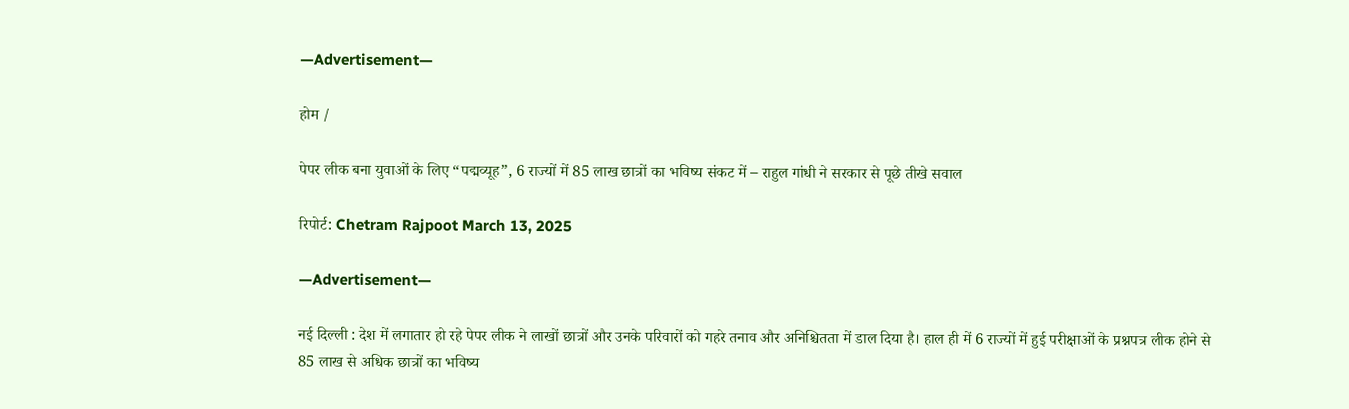—Advertisement—

होम /

पेपर लीक बना युवाओं के लिए “पद्मव्यूह”, 6 राज्यों में 85 लाख छात्रों का भविष्य संकट में – राहुल गांधी ने सरकार से पूछे तीखे सवाल

रिपोर्ट: Chetram Rajpoot March 13, 2025

—Advertisement—

नई दिल्ली : देश में लगातार हो रहे पेपर लीक ने लाखों छात्रों और उनके परिवारों को गहरे तनाव और अनिश्चितता में डाल दिया है। हाल ही में 6 राज्यों में हुई परीक्षाओं के प्रश्नपत्र लीक होने से 85 लाख से अधिक छात्रों का भविष्य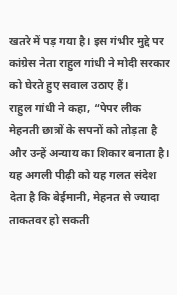खतरे में पड़ गया है। इस गंभीर मुद्दे पर कांग्रेस नेता राहुल गांधी ने मोदी सरकार को घेरते हुए सवाल उठाए हैं।
राहुल गांधी ने कहा, “पेपर लीक मेहनती छात्रों के सपनों को तोड़ता है और उन्हें अन्याय का शिकार बनाता है। यह अगली पीढ़ी को यह गलत संदेश देता है कि बेईमानी, मेहनत से ज्यादा ताकतवर हो सकती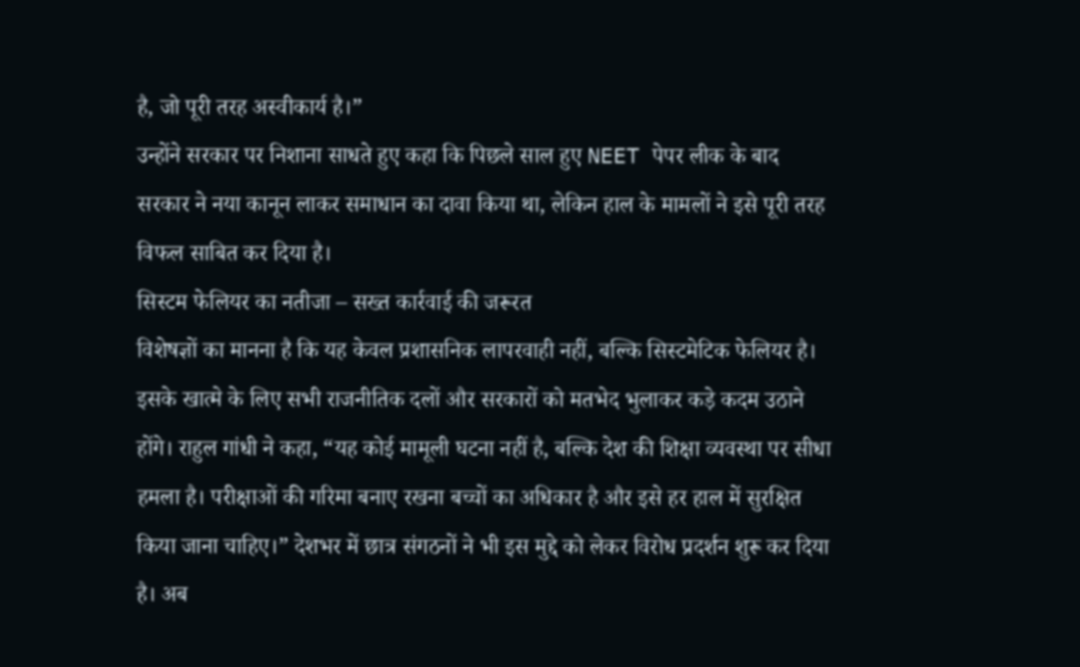है, जो पूरी तरह अस्वीकार्य है।”
उन्होंने सरकार पर निशाना साधते हुए कहा कि पिछले साल हुए NEET पेपर लीक के बाद सरकार ने नया कानून लाकर समाधान का दावा किया था, लेकिन हाल के मामलों ने इसे पूरी तरह विफल साबित कर दिया है।
सिस्टम फेलियर का नतीजा – सख्त कार्रवाई की जरूरत
विशेषज्ञों का मानना है कि यह केवल प्रशासनिक लापरवाही नहीं, बल्कि सिस्टमेटिक फेलियर है। इसके खात्मे के लिए सभी राजनीतिक दलों और सरकारों को मतभेद भुलाकर कड़े कदम उठाने होंगे। राहुल गांधी ने कहा, “यह कोई मामूली घटना नहीं है, बल्कि देश की शिक्षा व्यवस्था पर सीधा हमला है। परीक्षाओं की गरिमा बनाए रखना बच्चों का अधिकार है और इसे हर हाल में सुरक्षित किया जाना चाहिए।” देशभर में छात्र संगठनों ने भी इस मुद्दे को लेकर विरोध प्रदर्शन शुरू कर दिया है। अब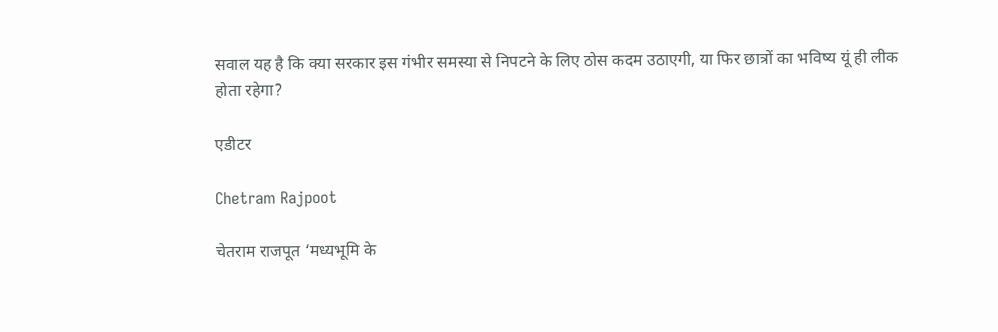सवाल यह है कि क्या सरकार इस गंभीर समस्या से निपटने के लिए ठोस कदम उठाएगी, या फिर छात्रों का भविष्य यूं ही लीक होता रहेगा?

एडीटर

Chetram Rajpoot

चेतराम राजपूत ‘मध्यभूमि के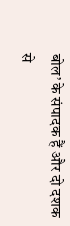बोल’ के संपादक हैं और दो दशक से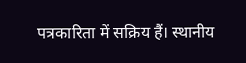पत्रकारिता में सक्रिय हैं। स्थानीय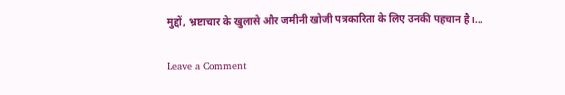मुद्दों, भ्रष्टाचार के खुलासे और जमीनी खोजी पत्रकारिता के लिए उनकी पहचान है।...

Leave a Comment